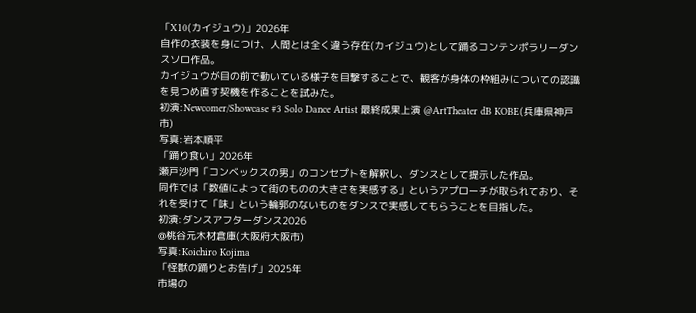「X10(カイジュウ)」2026年
自作の衣装を身につけ、人間とは全く違う存在(カイジュウ)として踊るコンテンポラリーダンスソロ作品。
カイジュウが目の前で動いている様子を目撃することで、観客が身体の枠組みについての認識を見つめ直す契機を作ることを試みた。
初演:Newcomer/Showcase #3 Solo Dance Artist 最終成果上演 @ArtTheater dB KOBE(兵庫県神戸市)
写真:岩本順平
「踊り食い」2026年
瀬戸沙門「コンベックスの男」のコンセプトを解釈し、ダンスとして提示した作品。
同作では「数値によって街のものの大きさを実感する」というアプローチが取られており、それを受けて「味」という輪郭のないものをダンスで実感してもらうことを目指した。
初演:ダンスアフターダンス2026
@桃谷元木材倉庫(大阪府大阪市)
写真:Koichiro Kojima
「怪獣の踊りとお告げ」2025年
市場の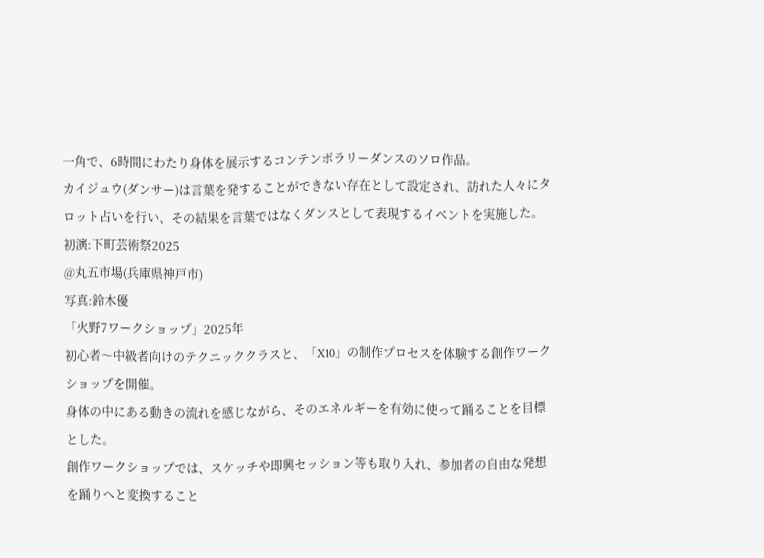一角で、6時間にわたり身体を展示するコンテンポラリーダンスのソロ作品。
カイジュウ(ダンサー)は言葉を発することができない存在として設定され、訪れた人々にタロット占いを行い、その結果を言葉ではなくダンスとして表現するイベントを実施した。
初演:下町芸術祭2025
@丸五市場(兵庫県神戸市)
写真:鈴木優
「火野7ワークショップ」2025年
初心者〜中級者向けのテクニッククラスと、「X10」の制作プロセスを体験する創作ワークショップを開催。
身体の中にある動きの流れを感じながら、そのエネルギーを有効に使って踊ることを目標とした。
創作ワークショップでは、スケッチや即興セッション等も取り入れ、参加者の自由な発想を踊りへと変換すること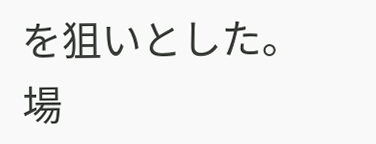を狙いとした。
場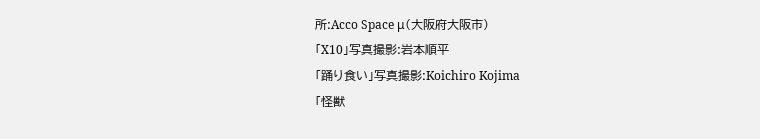所:Acco Space μ(大阪府大阪市)
「X10」写真撮影:岩本順平
「踊り食い」写真撮影:Koichiro Kojima
「怪獣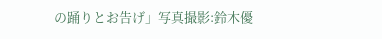の踊りとお告げ」写真撮影:鈴木優